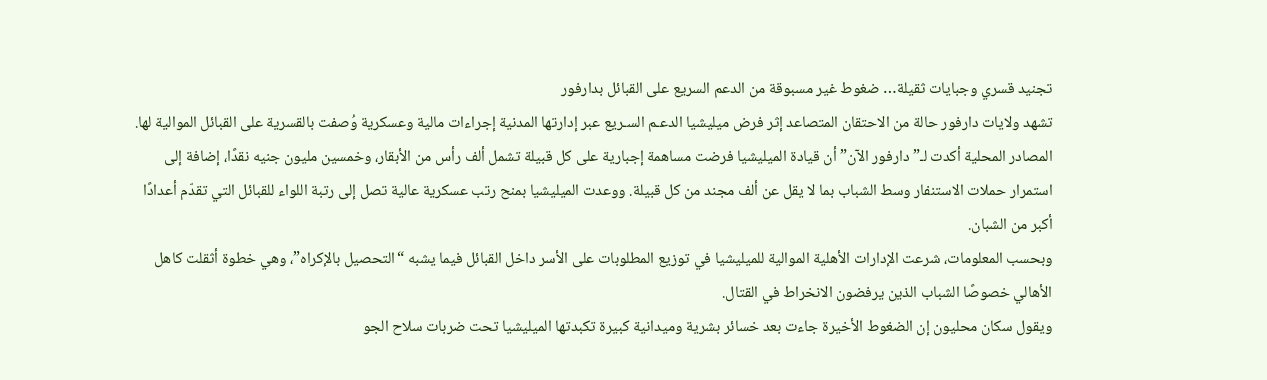تجنيد قسري وجبايات ثقيلة… ضغوط غير مسبوقة من الدعم السريع على القبائل بدارفور
تشهد ولايات دارفور حالة من الاحتقان المتصاعد إثر فرض ميليشيا الدعـم السـريع عبر إدارتها المدنية إجراءات مالية وعسكرية وُصفت بالقسرية على القبائل الموالية لها. المصادر المحلية أكدت لـ”دارفور الآن” أن قيادة الميليشيا فرضت مساهمة إجبارية على كل قبيلة تشمل ألف رأس من الأبقار، وخمسين مليون جنيه نقدًا، إضافة إلى استمرار حملات الاستنفار وسط الشباب بما لا يقل عن ألف مجند من كل قبيلة. ووعدت الميليشيا بمنح رتب عسكرية عالية تصل إلى رتبة اللواء للقبائل التي تقدّم أعدادًا أكبر من الشبان.
وبحسب المعلومات، شرعت الإدارات الأهلية الموالية للميليشيا في توزيع المطلوبات على الأسر داخل القبائل فيما يشبه “التحصيل بالإكراه”، وهي خطوة أثقلت كاهل الأهالي خصوصًا الشباب الذين يرفضون الانخراط في القتال.
ويقول سكان محليون إن الضغوط الأخيرة جاءت بعد خسائر بشرية وميدانية كبيرة تكبدتها الميليشيا تحت ضربات سلاح الجو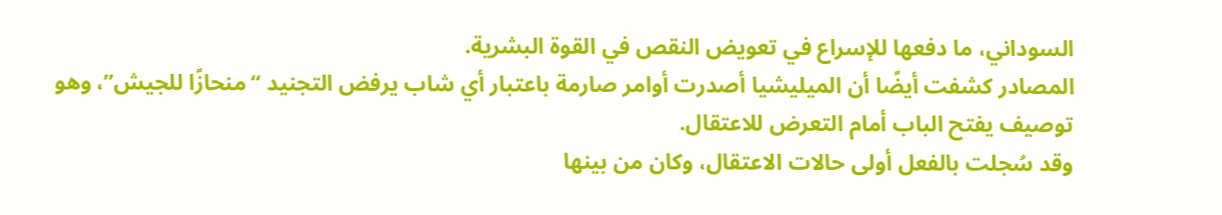السوداني، ما دفعها للإسراع في تعويض النقص في القوة البشرية.
المصادر كشفت أيضًا أن الميليشيا أصدرت أوامر صارمة باعتبار أي شاب يرفض التجنيد “منحازًا للجيش”، وهو توصيف يفتح الباب أمام التعرض للاعتقال.
وقد سُجلت بالفعل أولى حالات الاعتقال، وكان من بينها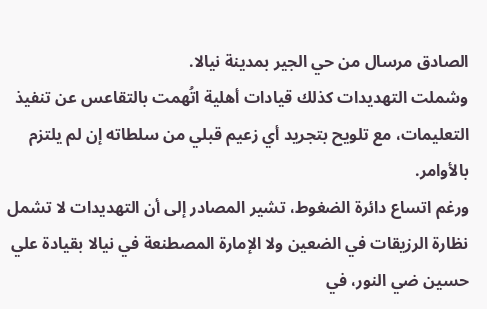الصادق مرسال من حي الجير بمدينة نيالا.
وشملت التهديدات كذلك قيادات أهلية اتُهمت بالتقاعس عن تنفيذ التعليمات، مع تلويح بتجريد أي زعيم قبلي من سلطاته إن لم يلتزم بالأوامر.
ورغم اتساع دائرة الضغوط، تشير المصادر إلى أن التهديدات لا تشمل نظارة الرزيقات في الضعين ولا الإمارة المصطنعة في نيالا بقيادة علي حسين ضي النور، في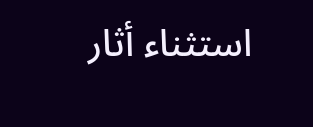استثناء أثار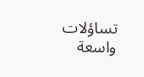تساؤلات واسعة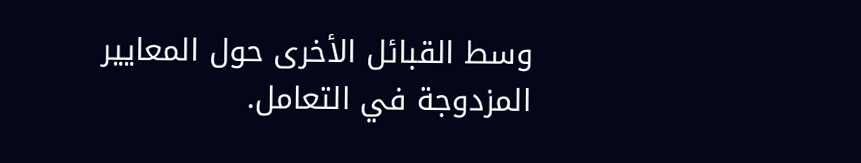وسط القبائل الأخرى حول المعايير المزدوجة في التعامل.